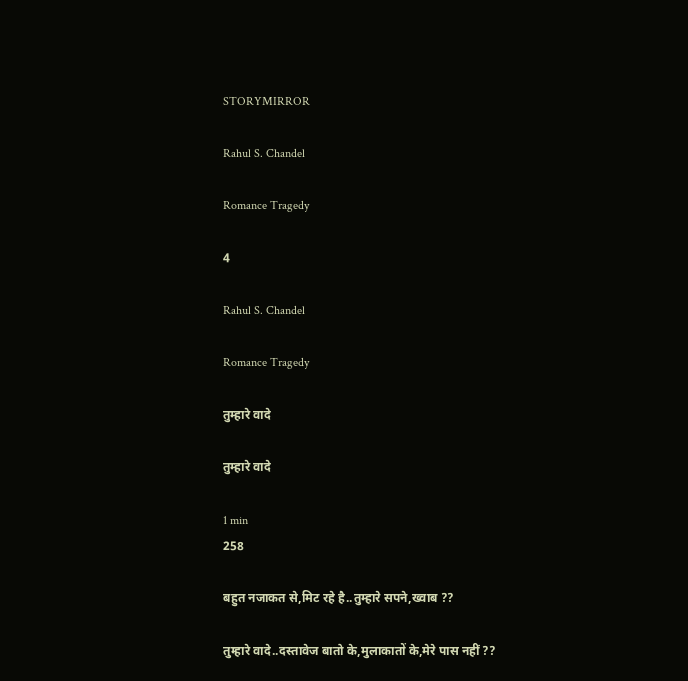STORYMIRROR

Rahul S. Chandel

Romance Tragedy

4

Rahul S. Chandel

Romance Tragedy

तुम्हारे वादे

तुम्हारे वादे

1 min
258

बहुत नजाकत से,मिट रहे है..तुम्हारे सपने,ख्वाब ??

तुम्हारे वादे..दस्तावेज बातो के,मुलाकातों के,मेरे पास नहीं ??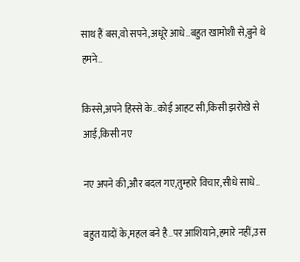साथ हैं बस,वो सपने,अधूरे आधे..बहुत खामोशी से,बुने थे हमने..

किस्से,अपने हिस्से के..कोई आहट सी,किसी झरोखे से आई,किसी नए

नए अपने की,और बदल गए,तुम्हारे विचार,सीधे साधे..

बहुत यादों के,महल बने है..पर आशियाने,हमारे नहीं,उस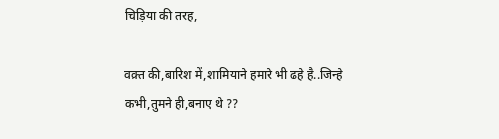चिड़िया की तरह,

वक़्त की,बारिश में,शामियाने हमारे भी ढहे है..जिन्हे कभी,तुमने ही,बनाए थे ??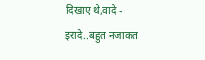दिखाए थे,वादे - इरादे..बहुत नजाकत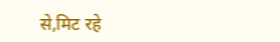से,मिट रहे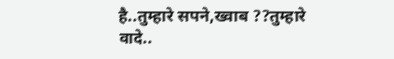है..तुम्हारे सपने,ख्वाब ??तुम्हारे वादे..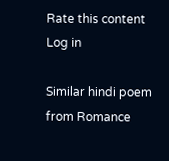Rate this content
Log in

Similar hindi poem from Romance